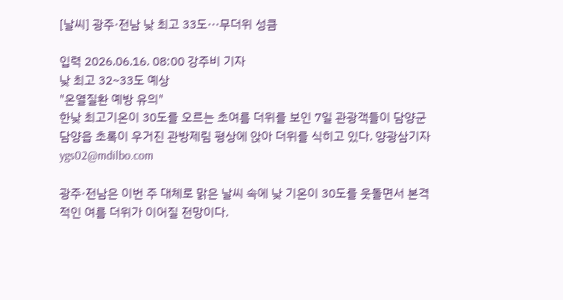[날씨] 광주·전남 낮 최고 33도···무더위 성큼

입력 2026.06.16. 08:00 강주비 기자
낮 최고 32~33도 예상
"온열질환 예방 유의"
한낮 최고기온이 30도를 오르는 초여름 더위를 보인 7일 관광객들이 담양군 담양읍 초록이 우거진 관방제림 평상에 앉아 더위를 식히고 있다. 양광삼기자 ygs02@mdilbo.com

광주·전남은 이번 주 대체로 맑은 날씨 속에 낮 기온이 30도를 웃돌면서 본격적인 여름 더위가 이어질 전망이다.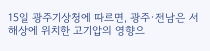15일 광주기상청에 따르면, 광주·전남은 서해상에 위치한 고기압의 영향으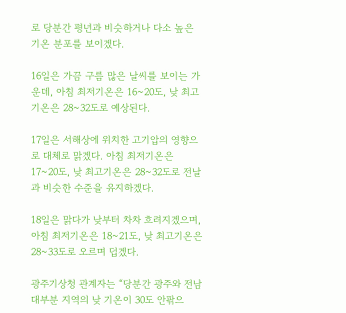로 당분간 평년과 비슷하거나 다소 높은 기온 분포를 보이겠다.

16일은 가끔 구름 많은 날씨를 보이는 가운데, 아침 최저기온은 16~20도, 낮 최고기온은 28~32도로 예상된다.

17일은 서해상에 위치한 고기압의 영향으로 대체로 맑겠다. 아침 최저기온은 17~20도, 낮 최고기온은 28~32도로 전날과 비슷한 수준을 유지하겠다.

18일은 맑다가 낮부터 차차 흐려지겠으며, 아침 최저기온은 18~21도, 낮 최고기온은 28~33도로 오르며 덥겠다.

광주기상청 관계자는 “당분간 광주와 전남 대부분 지역의 낮 기온이 30도 안팎으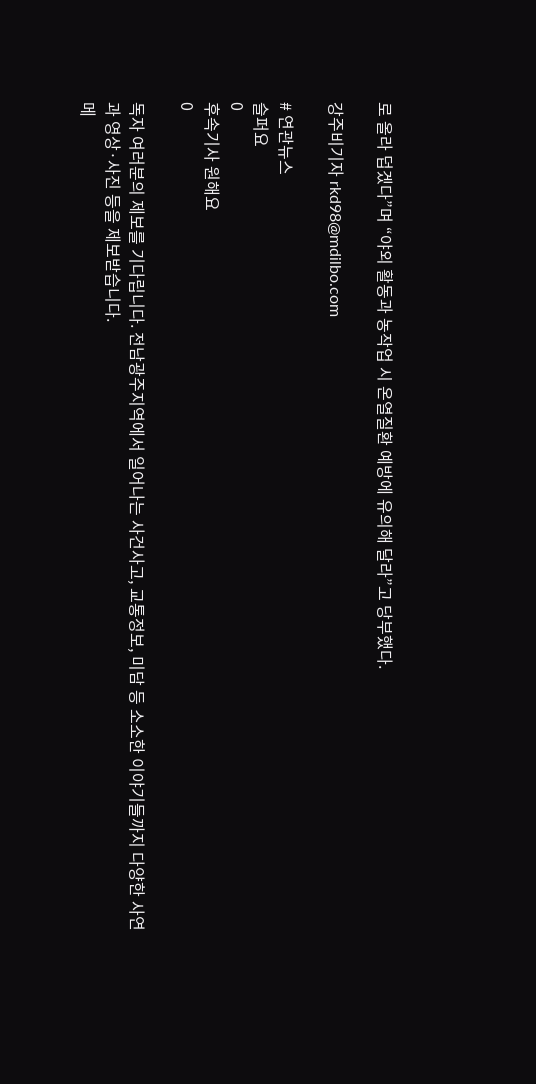로 올라 덥겠다”며 “야외 활동과 농작업 시 온열질환 예방에 유의해 달라”고 당부했다.

강주비기자 rkd98@mdilbo.com

# 연관뉴스
슬퍼요
0
후속기사 원해요
0

독자 여러분의 제보를 기다립니다. 전남광주지역에서 일어나는 사건사고, 교통정보, 미담 등 소소한 이야기들까지 다양한 사연과 영상·사진 등을 제보받습니다.
메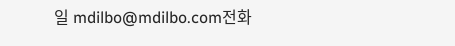일 mdilbo@mdilbo.com전화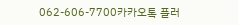062-606-7700카카오톡 플러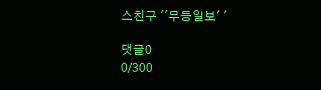스친구 ''무등일보' '

댓글0
0/300